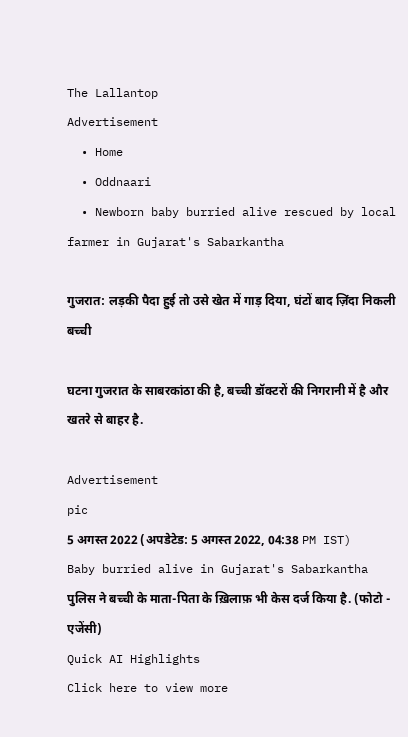The Lallantop
Advertisement
  • Home
  • Oddnaari
  • Newborn baby burried alive rescued by local farmer in Gujarat's Sabarkantha

गुजरात: लड़की पैदा हुई तो उसे खेत में गाड़ दिया, घंटों बाद ज़िंदा निकली बच्ची

घटना गुजरात के साबरकांठा की है, बच्ची डॉक्टरों की निगरानी में है और खतरे से बाहर है.

Advertisement
pic
5 अगस्त 2022 (अपडेटेड: 5 अगस्त 2022, 04:38 PM IST)
Baby burried alive in Gujarat's Sabarkantha
पुलिस ने बच्ची के माता-पिता के ख़िलाफ़ भी केस दर्ज किया है. (फोटो - एजेंसी)
Quick AI Highlights
Click here to view more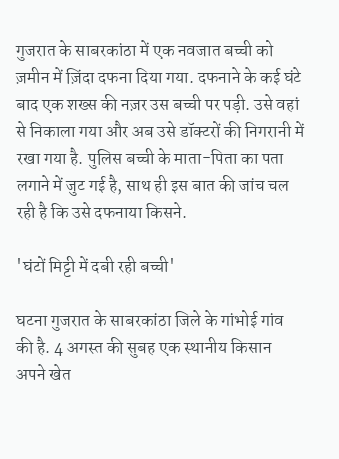गुजरात के साबरकांठा में एक नवजात बच्ची को ज़मीन में ज़िंदा दफना दिया गया. दफनाने के कई घंटे बाद एक शख्स की नज़र उस बच्ची पर पड़ी. उसे वहां से निकाला गया और अब उसे डॉक्टरों की निगरानी में रखा गया है. पुलिस बच्ची के माता-पिता का पता लगाने में जुट गई है, साथ ही इस बात की जांच चल रही है कि उसे दफनाया किसने.

'घंटों मिट्टी में दबी रही बच्ची'

घटना गुजरात के साबरकांठा जिले के गांभोई गांव की है. 4 अगस्त की सुबह एक स्थानीय किसान अपने खेत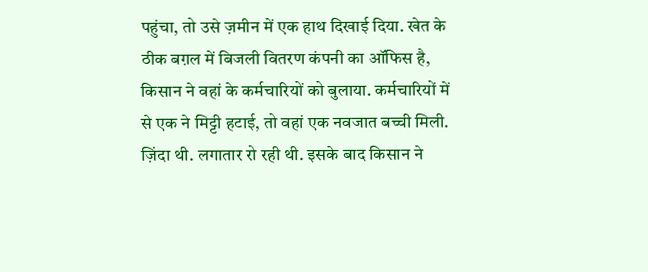पहुंचा, तो उसे ज़मीन में एक हाथ दिखाई दिया. खेत के ठीक बग़ल में बिजली वितरण कंपनी का ऑफिस है, किसान ने वहां के कर्मचारियों को बुलाया. कर्मचारियों में से एक ने मिट्टी हटाई, तो वहां एक नवजात बच्ची मिली. ज़िंदा थी. लगातार रो रही थी. इसके बाद किसान ने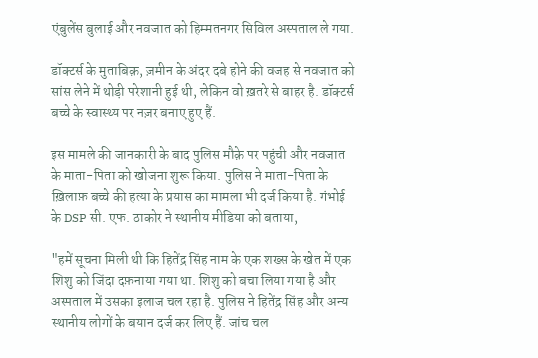एंबुलेंस बुलाई और नवजात को हिम्मतनगर सिविल अस्पताल ले गया.

डॉक्टर्स के मुताबिक़, ज़मीन के अंदर दबे होने की वजह से नवजात को सांस लेने में थोड़ी परेशानी हुई थी, लेकिन वो ख़तरे से बाहर है. डॉक्टर्स बच्चे के स्वास्थ्य पर नज़र बनाए हुए हैं.

इस मामले की जानकारी के बाद पुलिस मौक़े पर पहुंची और नवजात के माता-पिता को खोजना शुरू किया. पुलिस ने माता-पिता के ख़िलाफ़ बच्चे की हत्या के प्रयास का मामला भी दर्ज किया है. गंभोई के DSP सी. एफ. ठाकोर ने स्थानीय मीडिया को बताया,

"हमें सूचना मिली थी कि हितेंद्र सिंह नाम के एक शख्स के खेत में एक शिशु को जिंदा दफ़नाया गया था. शिशु को बचा लिया गया है और अस्पताल में उसका इलाज चल रहा है. पुलिस ने हितेंद्र सिंह और अन्य स्थानीय लोगों के बयान दर्ज कर लिए हैं. जांच चल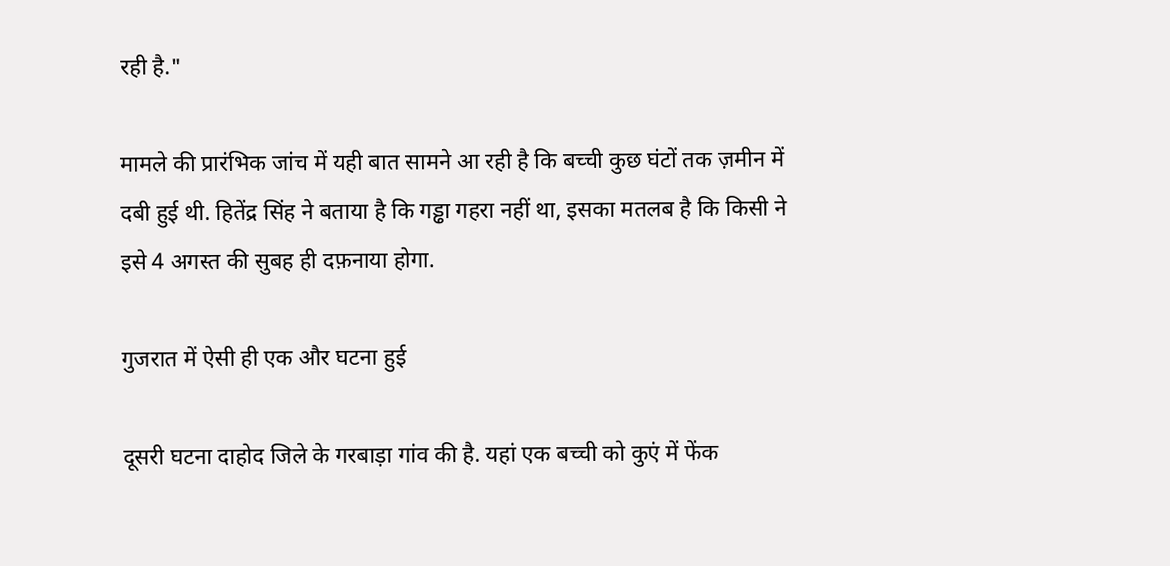रही है."

मामले की प्रारंभिक जांच में यही बात सामने आ रही है कि बच्ची कुछ घंटों तक ज़मीन में दबी हुई थी. हितेंद्र सिंह ने बताया है कि गड्ढा गहरा नहीं था, इसका मतलब है कि किसी ने इसे 4 अगस्त की सुबह ही दफ़नाया होगा.

गुजरात में ऐसी ही एक और घटना हुई

दूसरी घटना दाहोद जिले के गरबाड़ा गांव की है. यहां एक बच्ची को कुएं में फेंक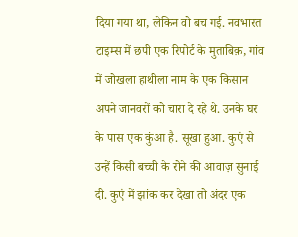दिया गया था, लेकिन वो बच गई. नवभारत टाइम्स में छपी एक रिपोर्ट के मुताबिक़, गांव में जोखला हाथीला नाम के एक किसान अपने जानवरों को चारा दे रहे थे. उनके घर के पास एक कुंआ है. सूखा हुआ. कुएं से उन्हें किसी बच्ची के रोने की आवाज़ सुनाई दी. कुएं में झांक कर देखा तो अंदर एक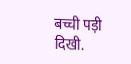बच्ची पड़ी दिखी.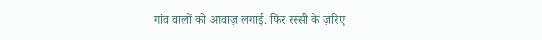गांव वालों को आवाज़ लगाई. फिर रस्सी के ज़रिए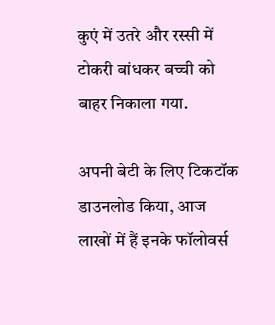कुएं में उतरे और रस्सी में टोकरी बांधकर बच्ची को बाहर निकाला गया.

अपनी बेटी के लिए टिकटॉक डाउनलोड किया, आज लाखों में हैं इनके फॉलोवर्स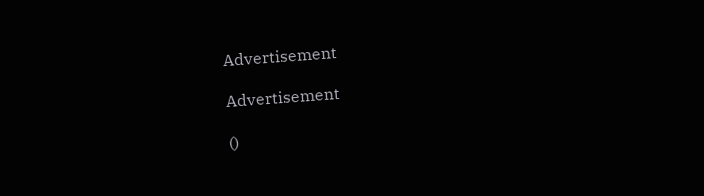Advertisement

Advertisement

()